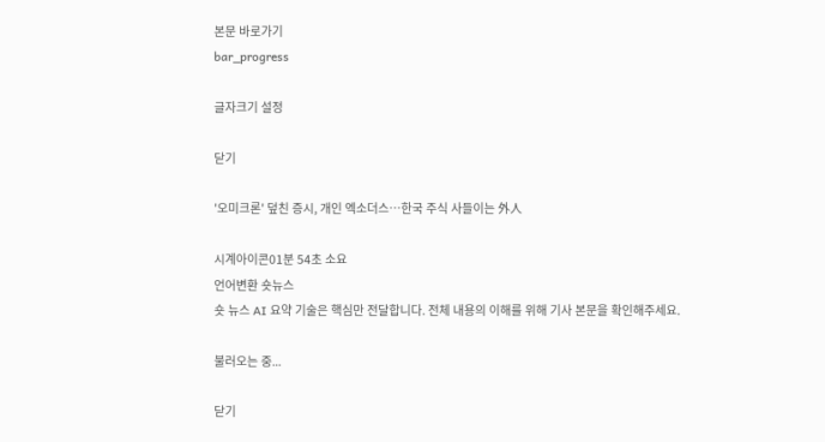본문 바로가기
bar_progress

글자크기 설정

닫기

'오미크론' 덮친 증시, 개인 엑소더스…한국 주식 사들이는 外人

시계아이콘01분 54초 소요
언어변환 숏뉴스
숏 뉴스 AI 요약 기술은 핵심만 전달합니다. 전체 내용의 이해를 위해 기사 본문을 확인해주세요.

불러오는 중...

닫기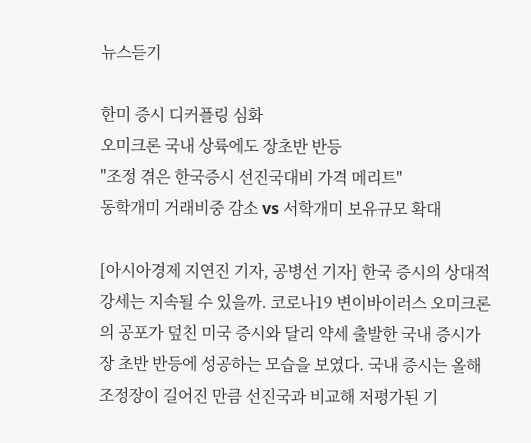뉴스듣기

한미 증시 디커플링 심화
오미크론 국내 상륙에도 장초반 반등
"조정 겪은 한국증시 선진국대비 가격 메리트"
동학개미 거래비중 감소 vs 서학개미 보유규모 확대

[아시아경제 지연진 기자, 공병선 기자] 한국 증시의 상대적 강세는 지속될 수 있을까. 코로나19 변이바이러스 오미크론의 공포가 덮친 미국 증시와 달리 약세 출발한 국내 증시가 장 초반 반등에 성공하는 모습을 보였다. 국내 증시는 올해 조정장이 길어진 만큼 선진국과 비교해 저평가된 기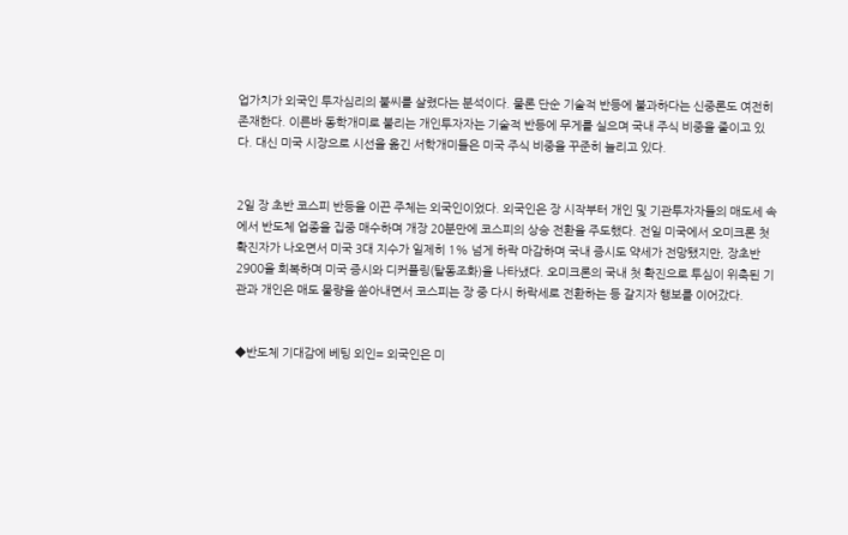업가치가 외국인 투자심리의 불씨를 살렸다는 분석이다. 물론 단순 기술적 반등에 불과하다는 신중론도 여전히 존재한다. 이른바 동학개미로 불리는 개인투자자는 기술적 반등에 무게를 실으며 국내 주식 비중을 줄이고 있다. 대신 미국 시장으로 시선을 옮긴 서학개미들은 미국 주식 비중을 꾸준히 늘리고 있다.


2일 장 초반 코스피 반등을 이끈 주체는 외국인이었다. 외국인은 장 시작부터 개인 및 기관투자자들의 매도세 속에서 반도체 업종을 집중 매수하며 개장 20분만에 코스피의 상승 전환을 주도했다. 전일 미국에서 오미크론 첫 확진자가 나오면서 미국 3대 지수가 일제히 1% 넘게 하락 마감하며 국내 증시도 약세가 전망됐지만, 장초반 2900을 회복하며 미국 증시와 디커플링(탈동조화)을 나타냈다. 오미크론의 국내 첫 확진으로 투심이 위축된 기관과 개인은 매도 물량을 쏟아내면서 코스피는 장 중 다시 하락세로 전환하는 등 갈지자 행보를 이어갔다.


◆반도체 기대감에 베팅 외인= 외국인은 미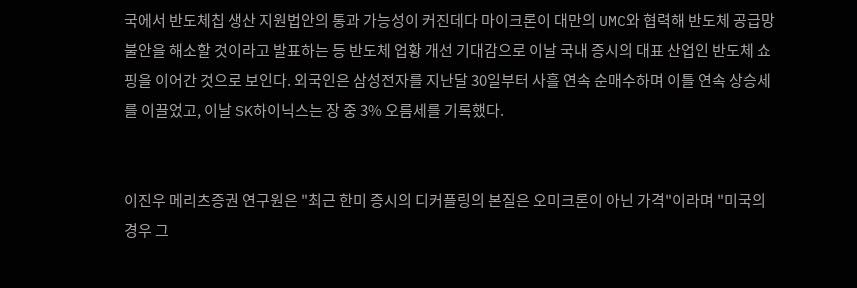국에서 반도체칩 생산 지원법안의 통과 가능성이 커진데다 마이크론이 대만의 UMC와 협력해 반도체 공급망 불안을 해소할 것이라고 발표하는 등 반도체 업황 개선 기대감으로 이날 국내 증시의 대표 산업인 반도체 쇼핑을 이어간 것으로 보인다. 외국인은 삼성전자를 지난달 30일부터 사흘 연속 순매수하며 이틀 연속 상승세를 이끌었고, 이날 SK하이닉스는 장 중 3% 오름세를 기록했다.


이진우 메리츠증권 연구원은 "최근 한미 증시의 디커플링의 본질은 오미크론이 아닌 가격"이라며 "미국의 경우 그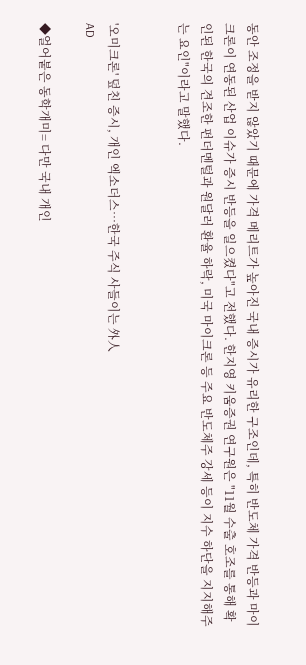동안 조정을 받지 않았기 때문에 가격 메리트가 높아진 국내 증시가 유리한 구조인데, 특히 반도체 가격 반등과 마이크론이 연동된 산업 이슈가 증시 반등을 일으켰다"고 전했다. 한지영 키움증권 연구원은 "11월 수출 호조를 통해 확인된 한국의 견조한 펀더멘털과 원달러 환율 하락, 미국 마이크론 등 주요 반도체주 강세 등이 지수 하단을 지지해주는 요인"이라고 말했다.


'오미크론' 덮친 증시, 개인 엑소더스…한국 주식 사들이는 外人
AD

◆얼어붙은 동학개미= 다만 국내 개인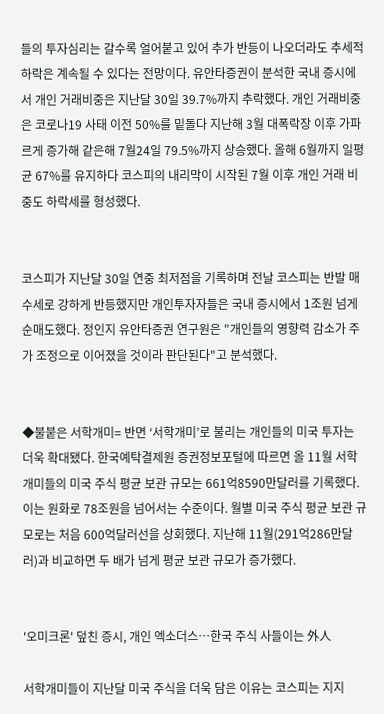들의 투자심리는 갈수록 얼어붙고 있어 추가 반등이 나오더라도 추세적 하락은 계속될 수 있다는 전망이다. 유안타증권이 분석한 국내 증시에서 개인 거래비중은 지난달 30일 39.7%까지 추락했다. 개인 거래비중은 코로나19 사태 이전 50%를 밑돌다 지난해 3월 대폭락장 이후 가파르게 증가해 같은해 7월24일 79.5%까지 상승했다. 올해 6월까지 일평균 67%를 유지하다 코스피의 내리막이 시작된 7월 이후 개인 거래 비중도 하락세를 형성했다.


코스피가 지난달 30일 연중 최저점을 기록하며 전날 코스피는 반발 매수세로 강하게 반등했지만 개인투자자들은 국내 증시에서 1조원 넘게 순매도했다. 정인지 유안타증권 연구원은 "개인들의 영향력 감소가 주가 조정으로 이어졌을 것이라 판단된다"고 분석했다.


◆불붙은 서학개미= 반면 ‘서학개미’로 불리는 개인들의 미국 투자는 더욱 확대됐다. 한국예탁결제원 증권정보포털에 따르면 올 11월 서학개미들의 미국 주식 평균 보관 규모는 661억8590만달러를 기록했다. 이는 원화로 78조원을 넘어서는 수준이다. 월별 미국 주식 평균 보관 규모로는 처음 600억달러선을 상회했다. 지난해 11월(291억286만달러)과 비교하면 두 배가 넘게 평균 보관 규모가 증가했다.


'오미크론' 덮친 증시, 개인 엑소더스…한국 주식 사들이는 外人

서학개미들이 지난달 미국 주식을 더욱 담은 이유는 코스피는 지지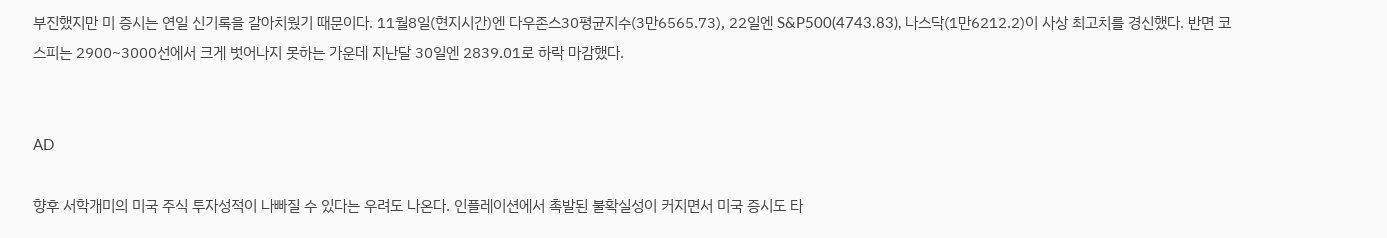부진했지만 미 증시는 연일 신기록을 갈아치웠기 때문이다. 11월8일(현지시간)엔 다우존스30평균지수(3만6565.73), 22일엔 S&P500(4743.83), 나스닥(1만6212.2)이 사상 최고치를 경신했다. 반면 코스피는 2900~3000선에서 크게 벗어나지 못하는 가운데 지난달 30일엔 2839.01로 하락 마감했다.


AD

향후 서학개미의 미국 주식 투자성적이 나빠질 수 있다는 우려도 나온다. 인플레이션에서 촉발된 불확실성이 커지면서 미국 증시도 타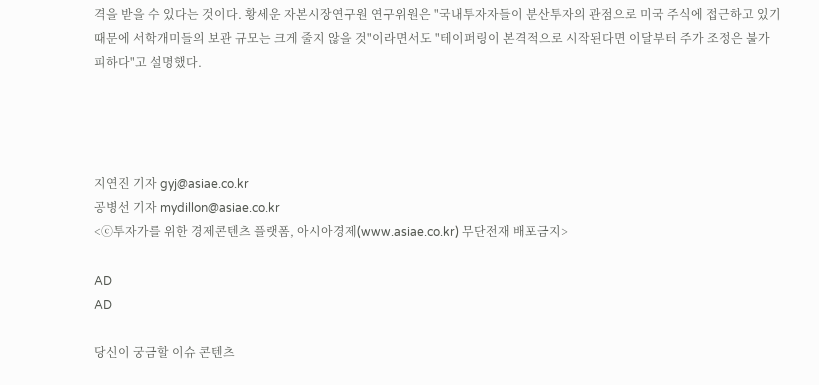격을 받을 수 있다는 것이다. 황세운 자본시장연구원 연구위원은 "국내투자자들이 분산투자의 관점으로 미국 주식에 접근하고 있기 때문에 서학개미들의 보관 규모는 크게 줄지 않을 것"이라면서도 "테이퍼링이 본격적으로 시작된다면 이달부터 주가 조정은 불가피하다"고 설명했다.




지연진 기자 gyj@asiae.co.kr
공병선 기자 mydillon@asiae.co.kr
<ⓒ투자가를 위한 경제콘텐츠 플랫폼, 아시아경제(www.asiae.co.kr) 무단전재 배포금지>

AD
AD

당신이 궁금할 이슈 콘텐츠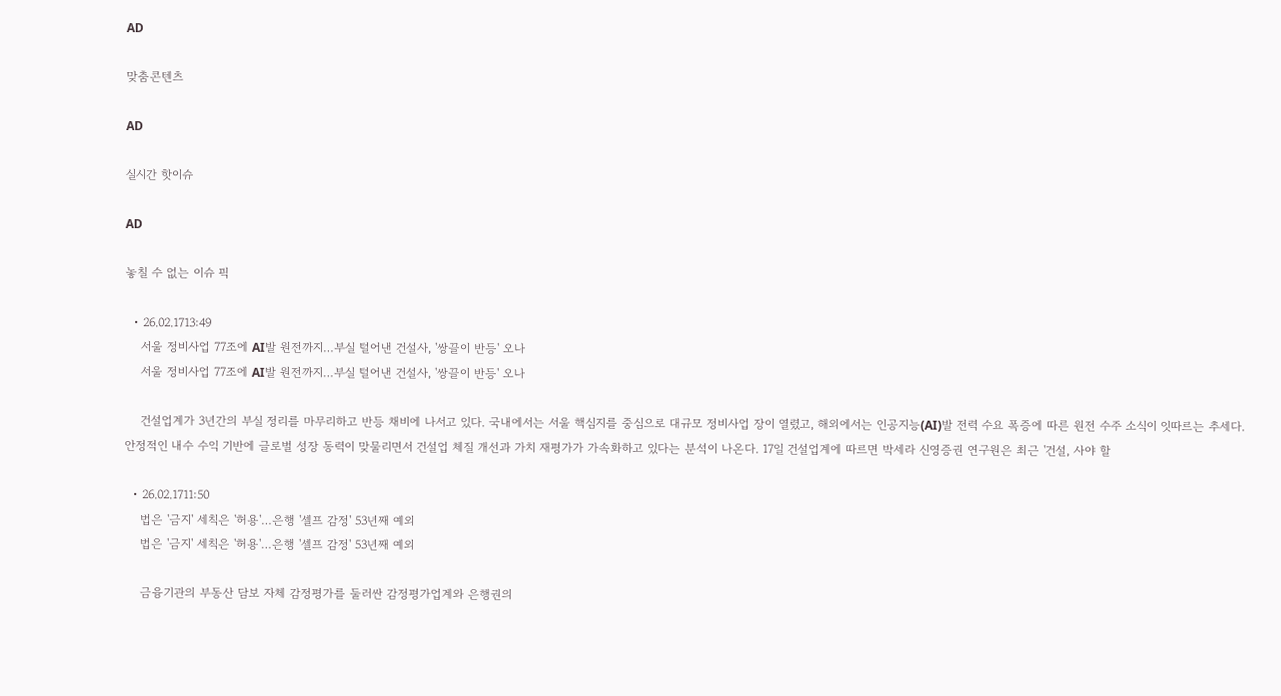AD

맞춤콘텐츠

AD

실시간 핫이슈

AD

놓칠 수 없는 이슈 픽

  • 26.02.1713:49
    서울 정비사업 77조에 AI발 원전까지…부실 털어낸 건설사, '쌍끌이 반등' 오나
    서울 정비사업 77조에 AI발 원전까지…부실 털어낸 건설사, '쌍끌이 반등' 오나

    건설업계가 3년간의 부실 정리를 마무리하고 반등 채비에 나서고 있다. 국내에서는 서울 핵심지를 중심으로 대규모 정비사업 장이 열렸고, 해외에서는 인공지능(AI)발 전력 수요 폭증에 따른 원전 수주 소식이 잇따르는 추세다. 안정적인 내수 수익 기반에 글로벌 성장 동력이 맞물리면서 건설업 체질 개선과 가치 재평가가 가속화하고 있다는 분석이 나온다. 17일 건설업계에 따르면 박세라 신영증권 연구원은 최근 '건설, 사야 할

  • 26.02.1711:50
    법은 '금지' 세칙은 '허용'…은행 '셀프 감정' 53년째 예외
    법은 '금지' 세칙은 '허용'…은행 '셀프 감정' 53년째 예외

    금융기관의 부동산 담보 자체 감정평가를 둘러싼 감정평가업계와 은행권의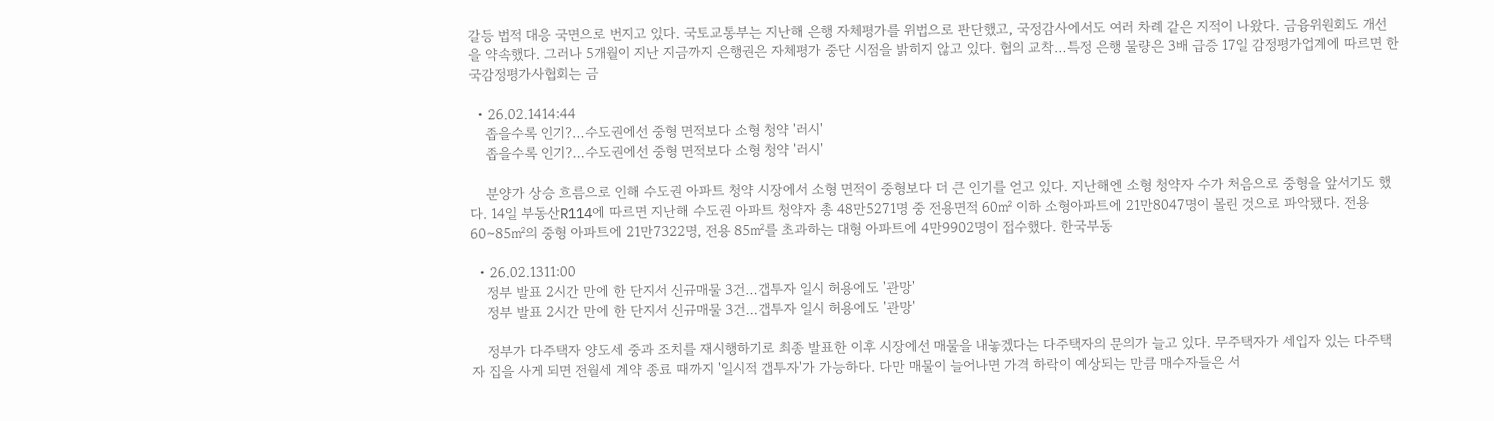갈등 법적 대응 국면으로 번지고 있다. 국토교통부는 지난해 은행 자체평가를 위법으로 판단했고, 국정감사에서도 여러 차례 같은 지적이 나왔다. 금융위원회도 개선을 약속했다. 그러나 5개월이 지난 지금까지 은행권은 자체평가 중단 시점을 밝히지 않고 있다. 협의 교착…특정 은행 물량은 3배 급증 17일 감정평가업계에 따르면 한국감정평가사협회는 금

  • 26.02.1414:44
    좁을수록 인기?…수도권에선 중형 면적보다 소형 청약 '러시'
    좁을수록 인기?…수도권에선 중형 면적보다 소형 청약 '러시'

    분양가 상승 흐름으로 인해 수도권 아파트 청약 시장에서 소형 면적이 중형보다 더 큰 인기를 얻고 있다. 지난해엔 소형 청약자 수가 처음으로 중형을 앞서기도 했다. 14일 부동산R114에 따르면 지난해 수도권 아파트 청약자 총 48만5271명 중 전용면적 60㎡ 이하 소형아파트에 21만8047명이 몰린 것으로 파악됐다. 전용 60∼85㎡의 중형 아파트에 21만7322명, 전용 85㎡를 초과하는 대형 아파트에 4만9902명이 접수했다. 한국부동

  • 26.02.1311:00
    정부 발표 2시간 만에 한 단지서 신규매물 3건…갭투자 일시 허용에도 '관망'
    정부 발표 2시간 만에 한 단지서 신규매물 3건…갭투자 일시 허용에도 '관망'

    정부가 다주택자 양도세 중과 조치를 재시행하기로 최종 발표한 이후 시장에선 매물을 내놓겠다는 다주택자의 문의가 늘고 있다. 무주택자가 세입자 있는 다주택자 집을 사게 되면 전월세 계약 종료 때까지 '일시적 갭투자'가 가능하다. 다만 매물이 늘어나면 가격 하락이 예상되는 만큼 매수자들은 서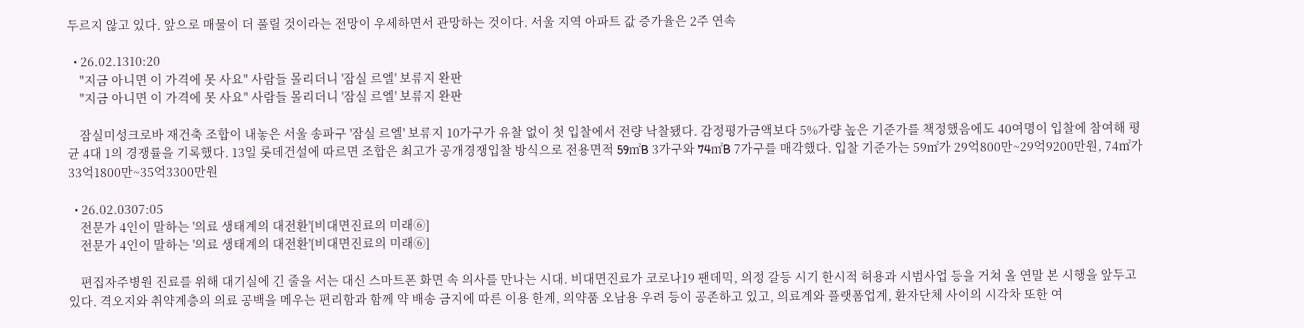두르지 않고 있다. 앞으로 매물이 더 풀릴 것이라는 전망이 우세하면서 관망하는 것이다. 서울 지역 아파트 값 증가율은 2주 연속

  • 26.02.1310:20
    "지금 아니면 이 가격에 못 사요" 사람들 몰리더니 '잠실 르엘' 보류지 완판
    "지금 아니면 이 가격에 못 사요" 사람들 몰리더니 '잠실 르엘' 보류지 완판

    잠실미성크로바 재건축 조합이 내놓은 서울 송파구 '잠실 르엘' 보류지 10가구가 유찰 없이 첫 입찰에서 전량 낙찰됐다. 감정평가금액보다 5%가량 높은 기준가를 책정했음에도 40여명이 입찰에 참여해 평균 4대 1의 경쟁률을 기록했다. 13일 롯데건설에 따르면 조합은 최고가 공개경쟁입찰 방식으로 전용면적 59㎡B 3가구와 74㎡B 7가구를 매각했다. 입찰 기준가는 59㎡가 29억800만~29억9200만원, 74㎡가 33억1800만~35억3300만원

  • 26.02.0307:05
    전문가 4인이 말하는 '의료 생태계의 대전환'[비대면진료의 미래⑥]
    전문가 4인이 말하는 '의료 생태계의 대전환'[비대면진료의 미래⑥]

    편집자주병원 진료를 위해 대기실에 긴 줄을 서는 대신 스마트폰 화면 속 의사를 만나는 시대. 비대면진료가 코로나19 팬데믹, 의정 갈등 시기 한시적 허용과 시범사업 등을 거쳐 올 연말 본 시행을 앞두고 있다. 격오지와 취약계층의 의료 공백을 메우는 편리함과 함께 약 배송 금지에 따른 이용 한계, 의약품 오남용 우려 등이 공존하고 있고, 의료계와 플랫폼업계, 환자단체 사이의 시각차 또한 여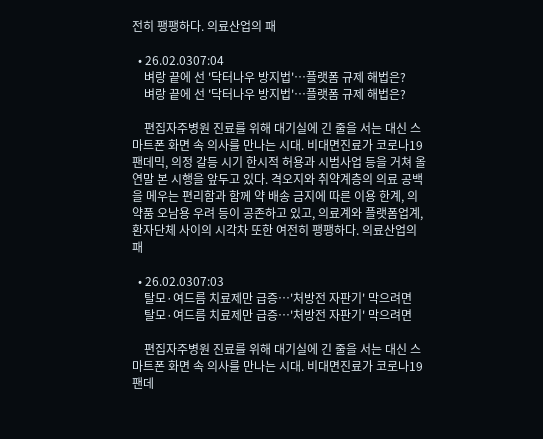전히 팽팽하다. 의료산업의 패

  • 26.02.0307:04
    벼랑 끝에 선 '닥터나우 방지법'…플랫폼 규제 해법은?
    벼랑 끝에 선 '닥터나우 방지법'…플랫폼 규제 해법은?

    편집자주병원 진료를 위해 대기실에 긴 줄을 서는 대신 스마트폰 화면 속 의사를 만나는 시대. 비대면진료가 코로나19 팬데믹, 의정 갈등 시기 한시적 허용과 시범사업 등을 거쳐 올 연말 본 시행을 앞두고 있다. 격오지와 취약계층의 의료 공백을 메우는 편리함과 함께 약 배송 금지에 따른 이용 한계, 의약품 오남용 우려 등이 공존하고 있고, 의료계와 플랫폼업계, 환자단체 사이의 시각차 또한 여전히 팽팽하다. 의료산업의 패

  • 26.02.0307:03
    탈모·여드름 치료제만 급증…'처방전 자판기' 막으려면
    탈모·여드름 치료제만 급증…'처방전 자판기' 막으려면

    편집자주병원 진료를 위해 대기실에 긴 줄을 서는 대신 스마트폰 화면 속 의사를 만나는 시대. 비대면진료가 코로나19 팬데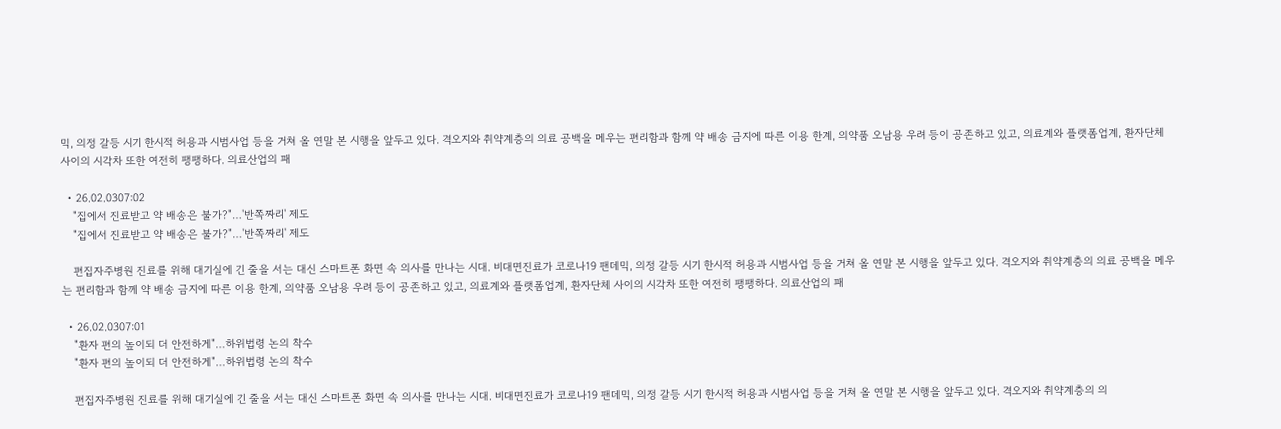믹, 의정 갈등 시기 한시적 허용과 시범사업 등을 거쳐 올 연말 본 시행을 앞두고 있다. 격오지와 취약계층의 의료 공백을 메우는 편리함과 함께 약 배송 금지에 따른 이용 한계, 의약품 오남용 우려 등이 공존하고 있고, 의료계와 플랫폼업계, 환자단체 사이의 시각차 또한 여전히 팽팽하다. 의료산업의 패

  • 26.02.0307:02
    "집에서 진료받고 약 배송은 불가?"…'반쪽짜리' 제도
    "집에서 진료받고 약 배송은 불가?"…'반쪽짜리' 제도

    편집자주병원 진료를 위해 대기실에 긴 줄을 서는 대신 스마트폰 화면 속 의사를 만나는 시대. 비대면진료가 코로나19 팬데믹, 의정 갈등 시기 한시적 허용과 시범사업 등을 거쳐 올 연말 본 시행을 앞두고 있다. 격오지와 취약계층의 의료 공백을 메우는 편리함과 함께 약 배송 금지에 따른 이용 한계, 의약품 오남용 우려 등이 공존하고 있고, 의료계와 플랫폼업계, 환자단체 사이의 시각차 또한 여전히 팽팽하다. 의료산업의 패

  • 26.02.0307:01
    "환자 편의 높이되 더 안전하게"…하위법령 논의 착수
    "환자 편의 높이되 더 안전하게"…하위법령 논의 착수

    편집자주병원 진료를 위해 대기실에 긴 줄을 서는 대신 스마트폰 화면 속 의사를 만나는 시대. 비대면진료가 코로나19 팬데믹, 의정 갈등 시기 한시적 허용과 시범사업 등을 거쳐 올 연말 본 시행을 앞두고 있다. 격오지와 취약계층의 의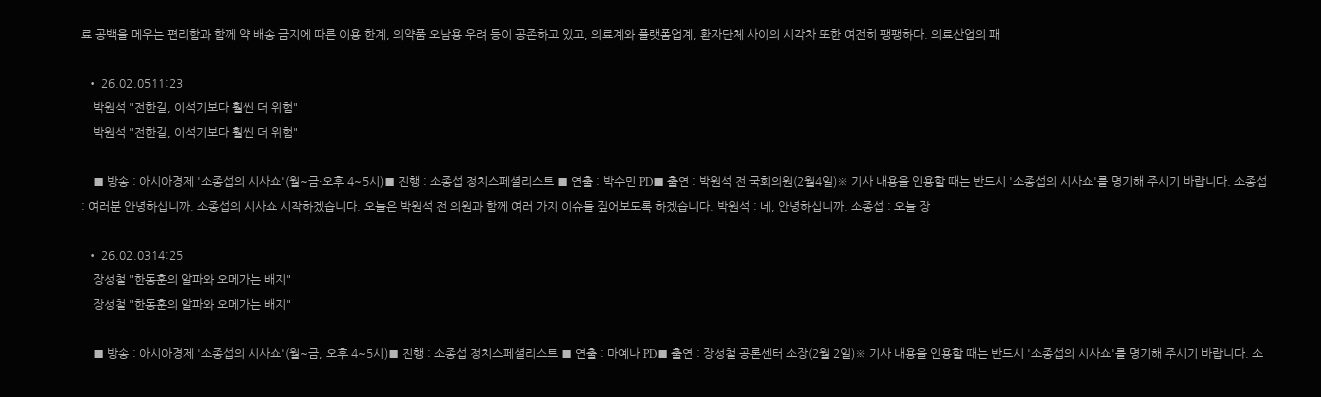료 공백을 메우는 편리함과 함께 약 배송 금지에 따른 이용 한계, 의약품 오남용 우려 등이 공존하고 있고, 의료계와 플랫폼업계, 환자단체 사이의 시각차 또한 여전히 팽팽하다. 의료산업의 패

  • 26.02.0511:23
    박원석 "전한길, 이석기보다 훨씬 더 위험"
    박원석 "전한길, 이석기보다 훨씬 더 위험"

    ■ 방송 : 아시아경제 '소종섭의 시사쇼'(월~금·오후 4~5시)■ 진행 : 소종섭 정치스페셜리스트 ■ 연출 : 박수민 PD■ 출연 : 박원석 전 국회의원(2월4일)※ 기사 내용을 인용할 때는 반드시 '소종섭의 시사쇼'를 명기해 주시기 바랍니다. 소종섭 : 여러분 안녕하십니까. 소종섭의 시사쇼 시작하겠습니다. 오늘은 박원석 전 의원과 함께 여러 가지 이슈들 짚어보도록 하겠습니다. 박원석 : 네, 안녕하십니까. 소종섭 : 오늘 장

  • 26.02.0314:25
    장성철 "한동훈의 알파와 오메가는 배지"
    장성철 "한동훈의 알파와 오메가는 배지"

    ■ 방송 : 아시아경제 '소종섭의 시사쇼'(월~금, 오후 4~5시)■ 진행 : 소종섭 정치스페셜리스트 ■ 연출 : 마예나 PD■ 출연 : 장성철 공론센터 소장(2월 2일)※ 기사 내용을 인용할 때는 반드시 '소종섭의 시사쇼'를 명기해 주시기 바랍니다. 소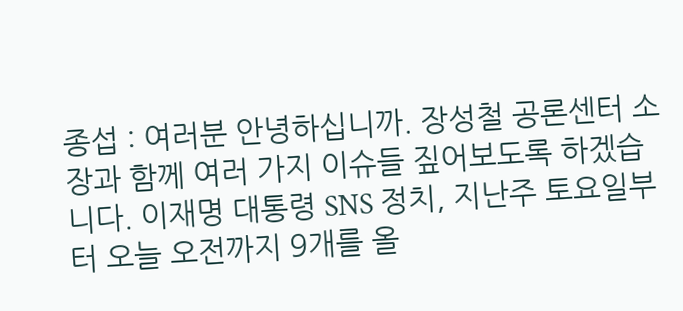종섭 : 여러분 안녕하십니까. 장성철 공론센터 소장과 함께 여러 가지 이슈들 짚어보도록 하겠습니다. 이재명 대통령 SNS 정치, 지난주 토요일부터 오늘 오전까지 9개를 올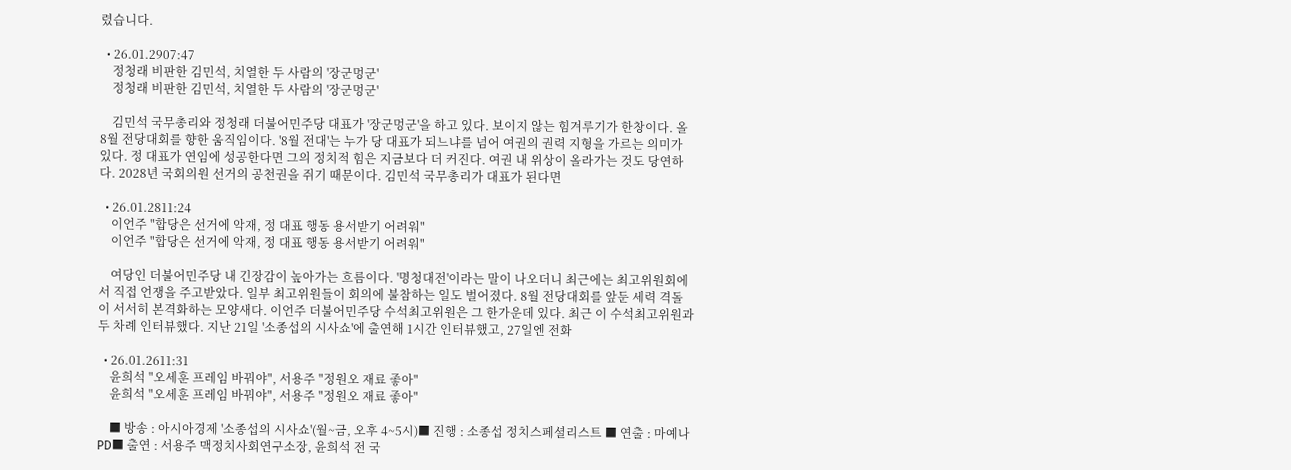렸습니다.

  • 26.01.2907:47
    정청래 비판한 김민석, 치열한 두 사람의 '장군멍군'
    정청래 비판한 김민석, 치열한 두 사람의 '장군멍군'

    김민석 국무총리와 정청래 더불어민주당 대표가 '장군멍군'을 하고 있다. 보이지 않는 힘겨루기가 한창이다. 올 8월 전당대회를 향한 움직임이다. '8월 전대'는 누가 당 대표가 되느냐를 넘어 여권의 권력 지형을 가르는 의미가 있다. 정 대표가 연임에 성공한다면 그의 정치적 힘은 지금보다 더 커진다. 여권 내 위상이 올라가는 것도 당연하다. 2028년 국회의원 선거의 공천권을 쥐기 때문이다. 김민석 국무총리가 대표가 된다면

  • 26.01.2811:24
    이언주 "합당은 선거에 악재, 정 대표 행동 용서받기 어려워"
    이언주 "합당은 선거에 악재, 정 대표 행동 용서받기 어려워"

    여당인 더불어민주당 내 긴장감이 높아가는 흐름이다. '명청대전'이라는 말이 나오더니 최근에는 최고위원회에서 직접 언쟁을 주고받았다. 일부 최고위원들이 회의에 불참하는 일도 벌어졌다. 8월 전당대회를 앞둔 세력 격돌이 서서히 본격화하는 모양새다. 이언주 더불어민주당 수석최고위원은 그 한가운데 있다. 최근 이 수석최고위원과 두 차례 인터뷰했다. 지난 21일 '소종섭의 시사쇼'에 출연해 1시간 인터뷰했고, 27일엔 전화

  • 26.01.2611:31
    윤희석 "오세훈 프레임 바꿔야", 서용주 "정원오 재료 좋아"
    윤희석 "오세훈 프레임 바꿔야", 서용주 "정원오 재료 좋아"

    ■ 방송 : 아시아경제 '소종섭의 시사쇼'(월~금, 오후 4~5시)■ 진행 : 소종섭 정치스페셜리스트 ■ 연출 : 마예나 PD■ 출연 : 서용주 맥정치사회연구소장, 윤희석 전 국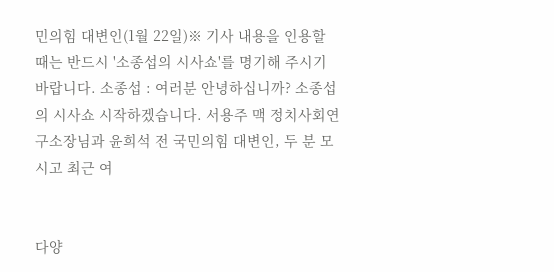민의힘 대변인(1월 22일)※ 기사 내용을 인용할 때는 반드시 '소종섭의 시사쇼'를 명기해 주시기 바랍니다. 소종섭 : 여러분 안녕하십니까? 소종섭의 시사쇼 시작하겠습니다. 서용주 맥 정치사회연구소장님과 윤희석 전 국민의힘 대변인, 두 분 모시고 최근 여


다양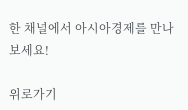한 채널에서 아시아경제를 만나보세요!

위로가기